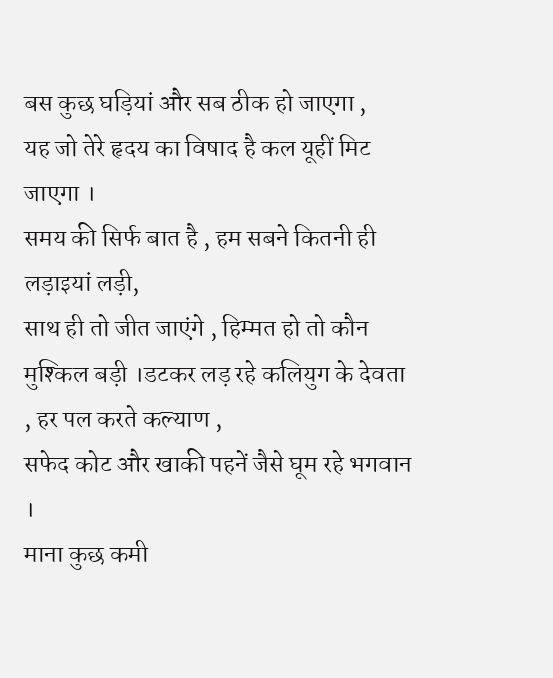बस कुछ घड़ियां और सब ठीक हो जाएगा ,
यह जो तेरे हृदय का विषाद है कल यूहीं मिट जाएगा ।
समय की सिर्फ बात है , हम सबने कितनी ही लड़ाइयां लड़ी,
साथ ही तो जीत जाएंगे , हिम्मत हो तो कौन मुश्किल बड़ी ।डटकर लड़ रहे कलियुग के देवता , हर पल करते कल्याण ,
सफेद कोट और खाकी पहनें जैसे घूम रहे भगवान ।
माना कुछ कमी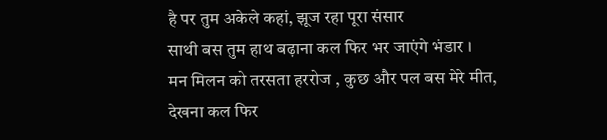है पर तुम अकेले कहां, झूज रहा पूरा संसार
साथी बस तुम हाथ बढ़ाना कल फिर भर जाएंगे भंडार ।
मन मिलन को तरसता हररोज , कुछ और पल बस मेरे मीत,
देखना कल फिर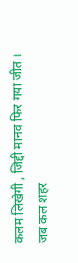कलम लिखेगी , जिद्दी मानव फिर गया जीत ।
जब कल शहर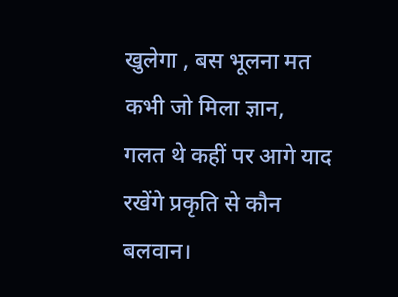खुलेगा , बस भूलना मत कभी जो मिला ज्ञान,
गलत थे कहीं पर आगे याद रखेंगे प्रकृति से कौन बलवान।